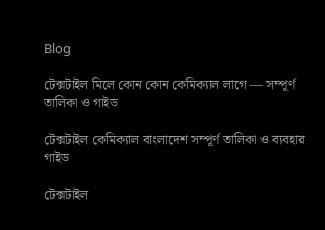Blog

টেক্সটাইল মিলে কোন কোন কেমিক্যাল লাগে — সম্পূর্ণ তালিকা ও গাইড

টেক্সটাইল কেমিক্যাল বাংলাদেশ সম্পূর্ণ তালিকা ও ব্যবহার গাইড

টেক্সটাইল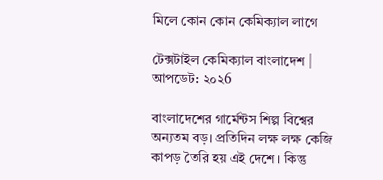মিলে কোন কোন কেমিক্যাল লাগে

টেক্সটাইল কেমিক্যাল বাংলাদেশ | আপডেট: ২০২6

বাংলাদেশের গার্মেন্টস শিল্প বিশ্বের অন্যতম বড়। প্রতিদিন লক্ষ লক্ষ কেজি কাপড় তৈরি হয় এই দেশে। কিন্তু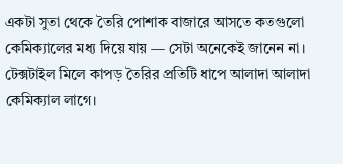একটা সুতা থেকে তৈরি পোশাক বাজারে আসতে কতগুলো কেমিক্যালের মধ্য দিয়ে যায় — সেটা অনেকেই জানেন না। টেক্সটাইল মিলে কাপড় তৈরির প্রতিটি ধাপে আলাদা আলাদা কেমিক্যাল লাগে।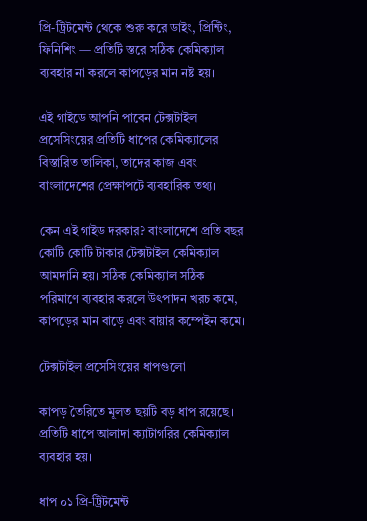প্রি-ট্রিটমেন্ট থেকে শুরু করে ডাইং, প্রিন্টিং, ফিনিশিং — প্রতিটি স্তরে সঠিক কেমিক্যাল ব্যবহার না করলে কাপড়ের মান নষ্ট হয়।

এই গাইডে আপনি পাবেন টেক্সটাইল প্রসেসিংয়ের প্রতিটি ধাপের কেমিক্যালের বিস্তারিত তালিকা, তাদের কাজ এবং বাংলাদেশের প্রেক্ষাপটে ব্যবহারিক তথ্য।

কেন এই গাইড দরকার? বাংলাদেশে প্রতি বছর কোটি কোটি টাকার টেক্সটাইল কেমিক্যাল আমদানি হয়। সঠিক কেমিক্যাল সঠিক পরিমাণে ব্যবহার করলে উৎপাদন খরচ কমে, কাপড়ের মান বাড়ে এবং বায়ার কম্পেইন কমে।

টেক্সটাইল প্রসেসিংয়ের ধাপগুলো

কাপড় তৈরিতে মূলত ছয়টি বড় ধাপ রয়েছে। প্রতিটি ধাপে আলাদা ক্যাটাগরির কেমিক্যাল ব্যবহার হয়।

ধাপ ০১ প্রি-ট্রিটমেন্ট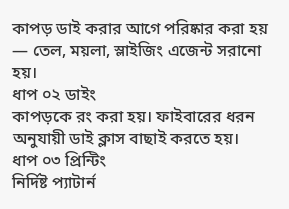কাপড় ডাই করার আগে পরিষ্কার করা হয় — তেল, ময়লা, স্লাইজিং এজেন্ট সরানো হয়।
ধাপ ০২ ডাইং
কাপড়কে রং করা হয়। ফাইবারের ধরন অনুযায়ী ডাই ক্লাস বাছাই করতে হয়।
ধাপ ০৩ প্রিন্টিং
নির্দিষ্ট প্যাটার্ন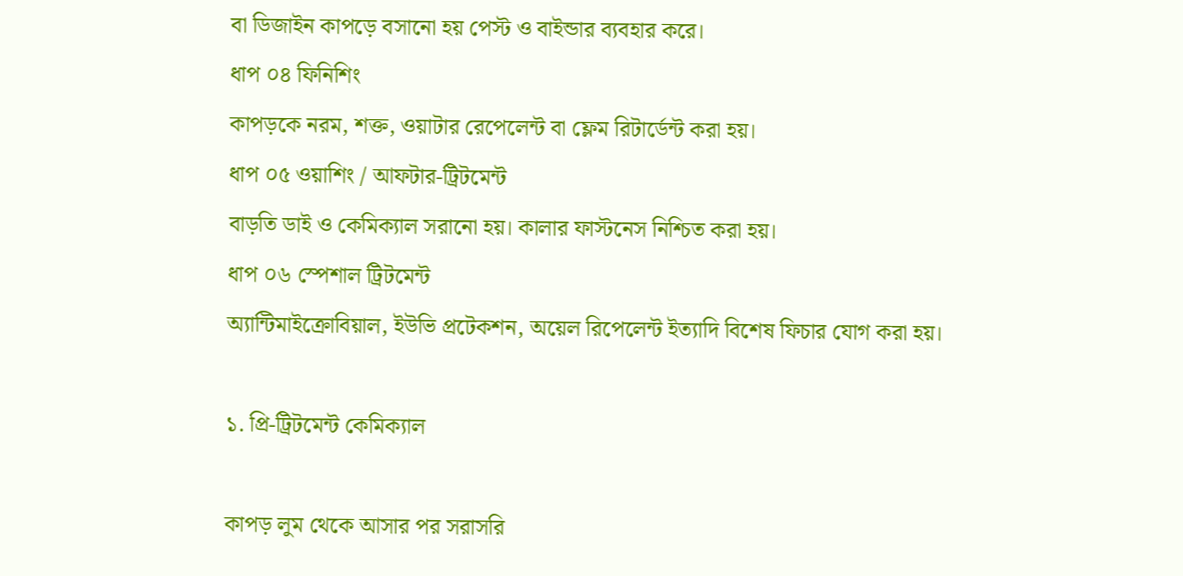বা ডিজাইন কাপড়ে বসানো হয় পেস্ট ও বাইন্ডার ব্যবহার করে।
ধাপ ০৪ ফিনিশিং
কাপড়কে নরম, শক্ত, ওয়াটার রেপেলেন্ট বা ফ্লেম রিটার্ডেন্ট করা হয়।
ধাপ ০৫ ওয়াশিং / আফটার-ট্রিটমেন্ট
বাড়তি ডাই ও কেমিক্যাল সরানো হয়। কালার ফাস্টনেস নিশ্চিত করা হয়।
ধাপ ০৬ স্পেশাল ট্রিটমেন্ট
অ্যান্টিমাইক্রোবিয়াল, ইউভি প্রটেকশন, অয়েল রিপেলেন্ট ইত্যাদি বিশেষ ফিচার যোগ করা হয়।

১. প্রি-ট্রিটমেন্ট কেমিক্যাল

কাপড় লুম থেকে আসার পর সরাসরি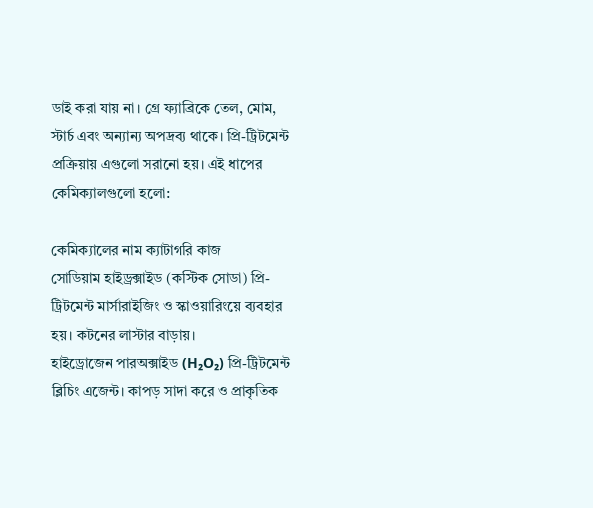ডাই করা যায় না। গ্রে ফ্যাব্রিকে তেল, মোম, স্টার্চ এবং অন্যান্য অপদ্রব্য থাকে। প্রি-ট্রিটমেন্ট প্রক্রিয়ায় এগুলো সরানো হয়। এই ধাপের কেমিক্যালগুলো হলো:

কেমিক্যালের নাম ক্যাটাগরি কাজ
সোডিয়াম হাইড্রক্সাইড (কস্টিক সোডা) প্রি-ট্রিটমেন্ট মার্সারাইজিং ও স্কাওয়ারিংয়ে ব্যবহার হয়। কটনের লাস্টার বাড়ায়।
হাইড্রোজেন পারঅক্সাইড (H₂O₂) প্রি-ট্রিটমেন্ট ব্লিচিং এজেন্ট। কাপড় সাদা করে ও প্রাকৃতিক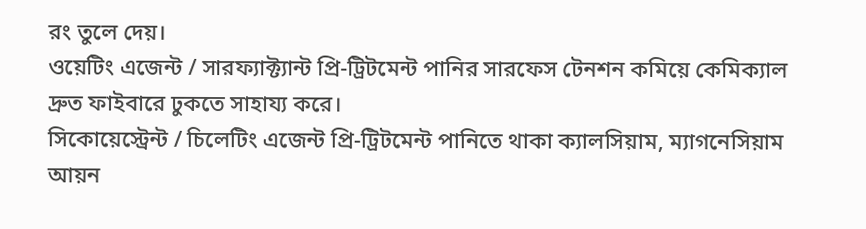রং তুলে দেয়।
ওয়েটিং এজেন্ট / সারফ্যাক্ট্যান্ট প্রি-ট্রিটমেন্ট পানির সারফেস টেনশন কমিয়ে কেমিক্যাল দ্রুত ফাইবারে ঢুকতে সাহায্য করে।
সিকোয়েস্ট্রেন্ট / চিলেটিং এজেন্ট প্রি-ট্রিটমেন্ট পানিতে থাকা ক্যালসিয়াম, ম্যাগনেসিয়াম আয়ন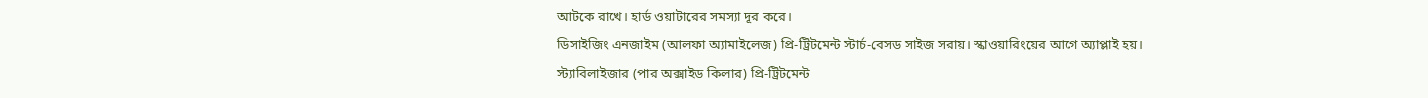আটকে রাখে। হার্ড ওয়াটারের সমস্যা দূর করে।
ডিসাইজিং এনজাইম (আলফা অ্যামাইলেজ) প্রি-ট্রিটমেন্ট স্টার্চ-বেসড সাইজ সরায়। স্কাওয়ারিংয়ের আগে অ্যাপ্লাই হয়।
স্ট্যাবিলাইজার (পার অক্সাইড কিলার) প্রি-ট্রিটমেন্ট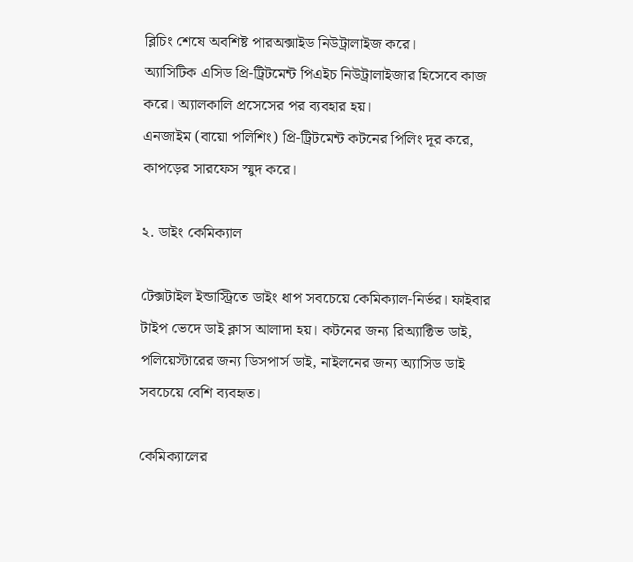ব্লিচিং শেষে অবশিষ্ট পারঅক্সাইড নিউট্রালাইজ করে।
অ্যাসিটিক এসিড প্রি-ট্রিটমেন্ট পিএইচ নিউট্রালাইজার হিসেবে কাজ করে। অ্যালকালি প্রসেসের পর ব্যবহার হয়।
এনজাইম (বায়ো পলিশিং) প্রি-ট্রিটমেন্ট কটনের পিলিং দূর করে, কাপড়ের সারফেস স্মুদ করে।

২. ডাইং কেমিক্যাল

টেক্সটাইল ইন্ডাস্ট্রিতে ডাইং ধাপ সবচেয়ে কেমিক্যাল-নির্ভর। ফাইবার টাইপ ভেদে ডাই ক্লাস আলাদা হয়। কটনের জন্য রিঅ্যাক্টিভ ডাই, পলিয়েস্টারের জন্য ডিসপার্স ডাই, নাইলনের জন্য অ্যাসিড ডাই সবচেয়ে বেশি ব্যবহৃত।

কেমিক্যালের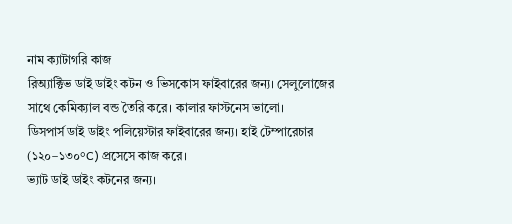নাম ক্যাটাগরি কাজ
রিঅ্যাক্টিভ ডাই ডাইং কটন ও ভিসকোস ফাইবারের জন্য। সেলুলোজের সাথে কেমিক্যাল বন্ড তৈরি করে। কালার ফাস্টনেস ভালো।
ডিসপার্স ডাই ডাইং পলিয়েস্টার ফাইবারের জন্য। হাই টেম্পারেচার (১২০–১৩০°C) প্রসেসে কাজ করে।
ভ্যাট ডাই ডাইং কটনের জন্য।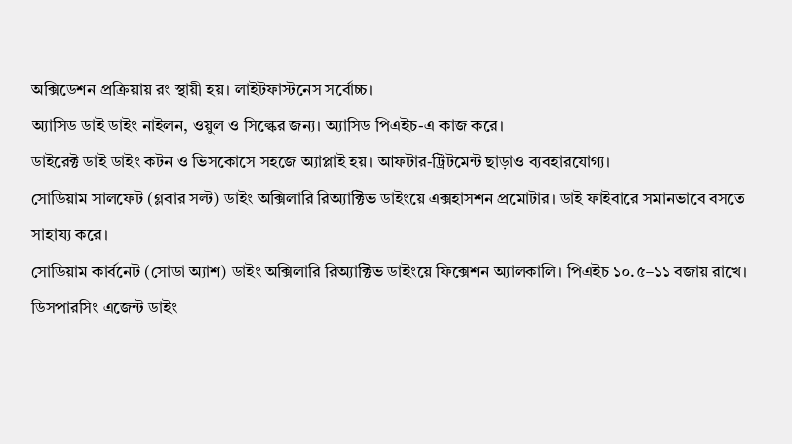অক্সিডেশন প্রক্রিয়ায় রং স্থায়ী হয়। লাইটফাস্টনেস সর্বোচ্চ।
অ্যাসিড ডাই ডাইং নাইলন, ওয়ুল ও সিল্কের জন্য। অ্যাসিড পিএইচ-এ কাজ করে।
ডাইরেক্ট ডাই ডাইং কটন ও ভিসকোসে সহজে অ্যাপ্লাই হয়। আফটার-ট্রিটমেন্ট ছাড়াও ব্যবহারযোগ্য।
সোডিয়াম সালফেট (গ্লবার সল্ট) ডাইং অক্সিলারি রিঅ্যাক্টিভ ডাইংয়ে এক্সহাসশন প্রমোটার। ডাই ফাইবারে সমানভাবে বসতে সাহায্য করে।
সোডিয়াম কার্বনেট (সোডা অ্যাশ) ডাইং অক্সিলারি রিঅ্যাক্টিভ ডাইংয়ে ফিক্সেশন অ্যালকালি। পিএইচ ১০.৫–১১ বজায় রাখে।
ডিসপারসিং এজেন্ট ডাইং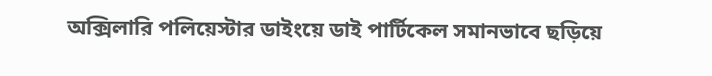অক্সিলারি পলিয়েস্টার ডাইংয়ে ডাই পার্টিকেল সমানভাবে ছড়িয়ে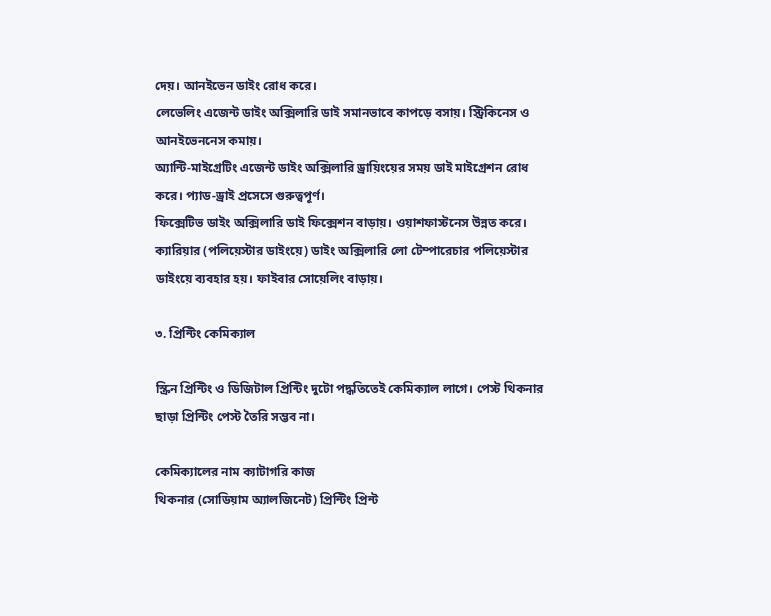দেয়। আনইভেন ডাইং রোধ করে।
লেভেলিং এজেন্ট ডাইং অক্সিলারি ডাই সমানভাবে কাপড়ে বসায়। স্ট্রিকিনেস ও আনইভেননেস কমায়।
অ্যান্টি-মাইগ্রেটিং এজেন্ট ডাইং অক্সিলারি ড্রায়িংয়ের সময় ডাই মাইগ্রেশন রোধ করে। প্যাড-ড্রাই প্রসেসে গুরুত্বপূর্ণ।
ফিক্সেটিভ ডাইং অক্সিলারি ডাই ফিক্সেশন বাড়ায়। ওয়াশফাস্টনেস উন্নত করে।
ক্যারিয়ার (পলিয়েস্টার ডাইংয়ে) ডাইং অক্সিলারি লো টেম্পারেচার পলিয়েস্টার ডাইংয়ে ব্যবহার হয়। ফাইবার সোয়েলিং বাড়ায়।

৩. প্রিন্টিং কেমিক্যাল

স্ক্রিন প্রিন্টিং ও ডিজিটাল প্রিন্টিং দুটো পদ্ধতিতেই কেমিক্যাল লাগে। পেস্ট থিকনার ছাড়া প্রিন্টিং পেস্ট তৈরি সম্ভব না।

কেমিক্যালের নাম ক্যাটাগরি কাজ
থিকনার (সোডিয়াম অ্যালজিনেট) প্রিন্টিং প্রিন্ট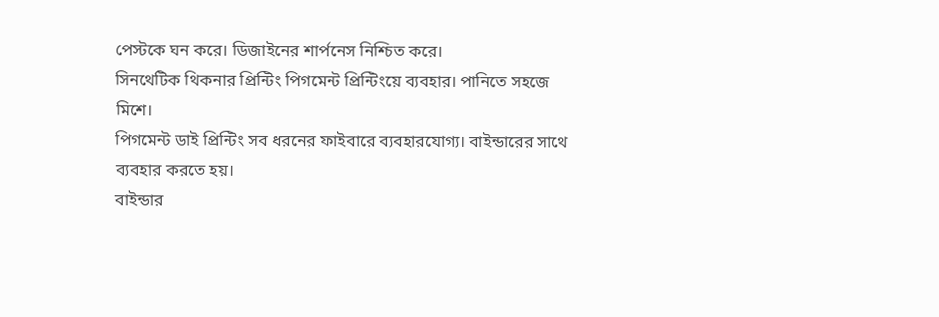পেস্টকে ঘন করে। ডিজাইনের শার্পনেস নিশ্চিত করে।
সিনথেটিক থিকনার প্রিন্টিং পিগমেন্ট প্রিন্টিংয়ে ব্যবহার। পানিতে সহজে মিশে।
পিগমেন্ট ডাই প্রিন্টিং সব ধরনের ফাইবারে ব্যবহারযোগ্য। বাইন্ডারের সাথে ব্যবহার করতে হয়।
বাইন্ডার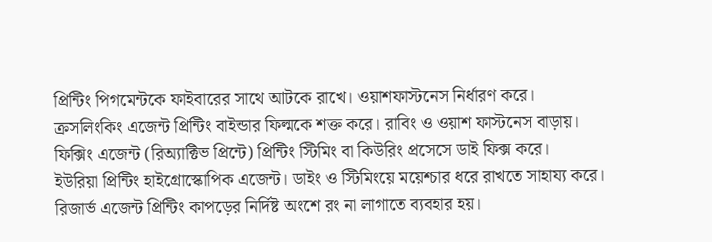প্রিন্টিং পিগমেন্টকে ফাইবারের সাথে আটকে রাখে। ওয়াশফাস্টনেস নির্ধারণ করে।
ক্রসলিংকিং এজেন্ট প্রিন্টিং বাইন্ডার ফিল্মকে শক্ত করে। রাবিং ও ওয়াশ ফাস্টনেস বাড়ায়।
ফিক্সিং এজেন্ট (রিঅ্যাক্টিভ প্রিন্টে) প্রিন্টিং স্টিমিং বা কিউরিং প্রসেসে ডাই ফিক্স করে।
ইউরিয়া প্রিন্টিং হাইগ্রোস্কোপিক এজেন্ট। ডাইং ও স্টিমিংয়ে ময়েশ্চার ধরে রাখতে সাহায্য করে।
রিজার্ভ এজেন্ট প্রিন্টিং কাপড়ের নির্দিষ্ট অংশে রং না লাগাতে ব্যবহার হয়।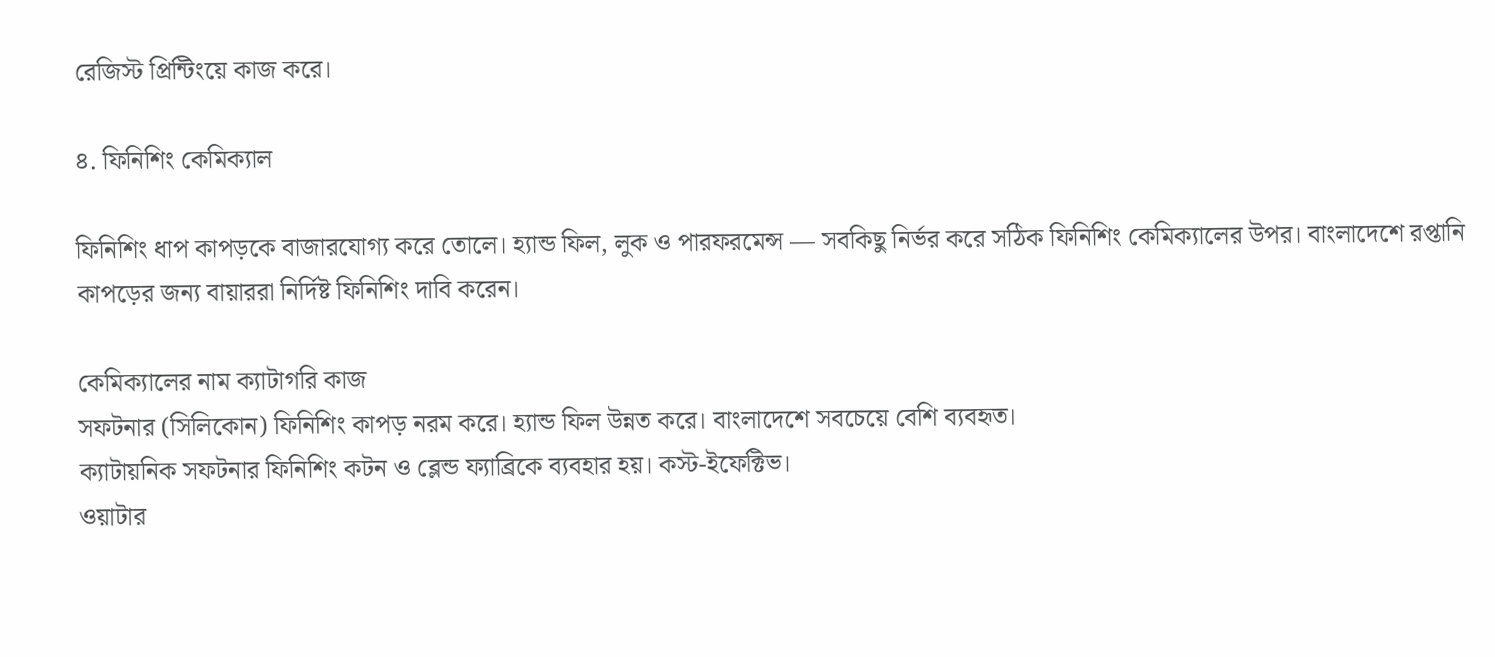রেজিস্ট প্রিন্টিংয়ে কাজ করে।

৪. ফিনিশিং কেমিক্যাল

ফিনিশিং ধাপ কাপড়কে বাজারযোগ্য করে তোলে। হ্যান্ড ফিল, লুক ও পারফরমেন্স — সবকিছু নির্ভর করে সঠিক ফিনিশিং কেমিক্যালের উপর। বাংলাদেশে রপ্তানি কাপড়ের জন্য বায়াররা নির্দিষ্ট ফিনিশিং দাবি করেন।

কেমিক্যালের নাম ক্যাটাগরি কাজ
সফটনার (সিলিকোন) ফিনিশিং কাপড় নরম করে। হ্যান্ড ফিল উন্নত করে। বাংলাদেশে সবচেয়ে বেশি ব্যবহৃত।
ক্যাটায়নিক সফটনার ফিনিশিং কটন ও ব্লেন্ড ফ্যাব্রিকে ব্যবহার হয়। কস্ট-ইফেক্টিভ।
ওয়াটার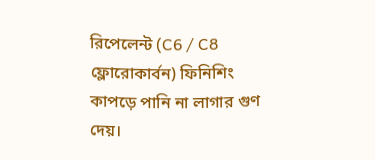রিপেলেন্ট (C6 / C8 ফ্লোরোকার্বন) ফিনিশিং কাপড়ে পানি না লাগার গুণ দেয়।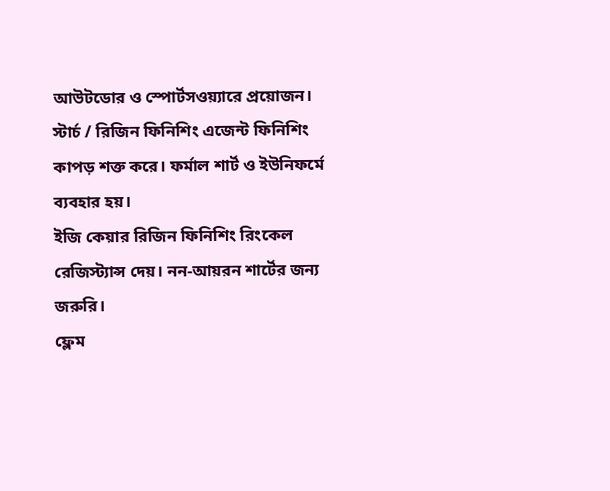আউটডোর ও স্পোর্টসওয়্যারে প্রয়োজন।
স্টার্চ / রিজিন ফিনিশিং এজেন্ট ফিনিশিং কাপড় শক্ত করে। ফর্মাল শার্ট ও ইউনিফর্মে ব্যবহার হয়।
ইজি কেয়ার রিজিন ফিনিশিং রিংকেল রেজিস্ট্যান্স দেয়। নন-আয়রন শার্টের জন্য জরুরি।
ফ্লেম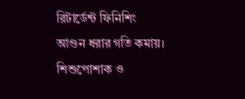রিটার্ডেন্ট ফিনিশিং আগুন ধরার গতি কমায়। শিশুপোশাক ও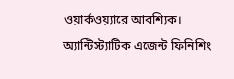ওয়ার্কওয়্যারে আবশ্যিক।
অ্যান্টিস্ট্যাটিক এজেন্ট ফিনিশিং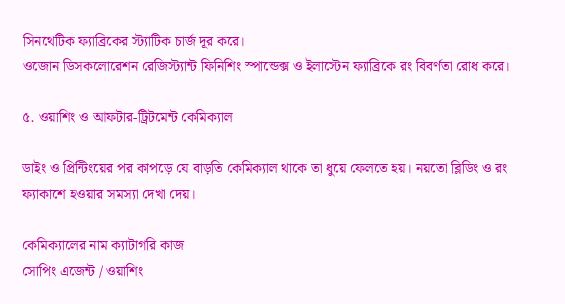সিনথেটিক ফ্যাব্রিকের স্ট্যাটিক চার্জ দূর করে।
ওজোন ডিসকলোরেশন রেজিস্ট্যান্ট ফিনিশিং স্পান্ডেক্স ও ইলাস্টেন ফ্যাব্রিকে রং বিবর্ণতা রোধ করে।

৫. ওয়াশিং ও আফটার-ট্রিটমেন্ট কেমিক্যাল

ডাইং ও প্রিন্টিংয়ের পর কাপড়ে যে বাড়তি কেমিক্যাল থাকে তা ধুয়ে ফেলতে হয়। নয়তো ব্লিডিং ও রং ফ্যাকাশে হওয়ার সমস্যা দেখা দেয়।

কেমিক্যালের নাম ক্যাটাগরি কাজ
সোপিং এজেন্ট / ওয়াশিং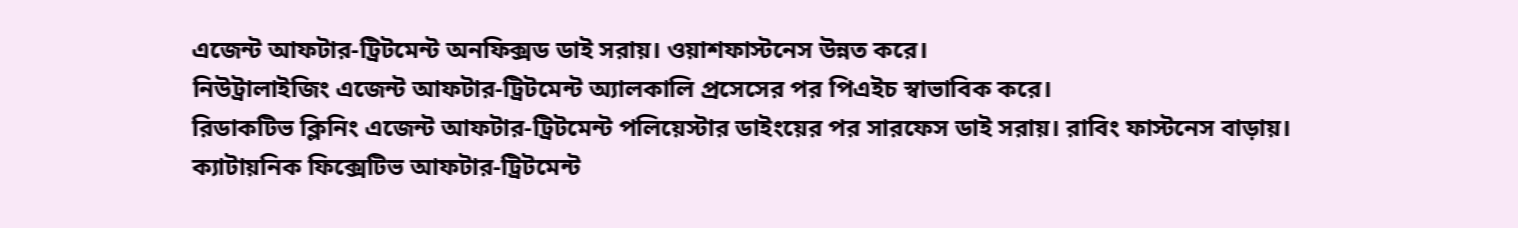এজেন্ট আফটার-ট্রিটমেন্ট অনফিক্সড ডাই সরায়। ওয়াশফাস্টনেস উন্নত করে।
নিউট্রালাইজিং এজেন্ট আফটার-ট্রিটমেন্ট অ্যালকালি প্রসেসের পর পিএইচ স্বাভাবিক করে।
রিডাকটিভ ক্লিনিং এজেন্ট আফটার-ট্রিটমেন্ট পলিয়েস্টার ডাইংয়ের পর সারফেস ডাই সরায়। রাবিং ফাস্টনেস বাড়ায়।
ক্যাটায়নিক ফিক্সেটিভ আফটার-ট্রিটমেন্ট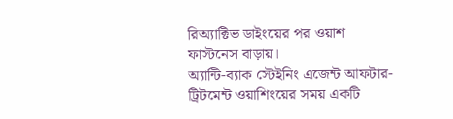রিঅ্যাক্টিভ ডাইংয়ের পর ওয়াশ ফাস্টনেস বাড়ায়।
অ্যান্টি-ব্যাক স্টেইনিং এজেন্ট আফটার-ট্রিটমেন্ট ওয়াশিংয়ের সময় একটি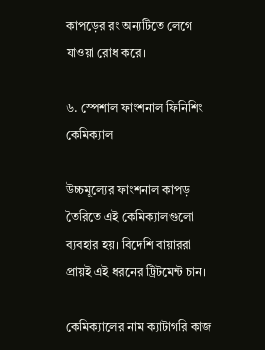কাপড়ের রং অন্যটিতে লেগে যাওয়া রোধ করে।

৬. স্পেশাল ফাংশনাল ফিনিশিং কেমিক্যাল

উচ্চমূল্যের ফাংশনাল কাপড় তৈরিতে এই কেমিক্যালগুলো ব্যবহার হয়। বিদেশি বায়াররা প্রায়ই এই ধরনের ট্রিটমেন্ট চান।

কেমিক্যালের নাম ক্যাটাগরি কাজ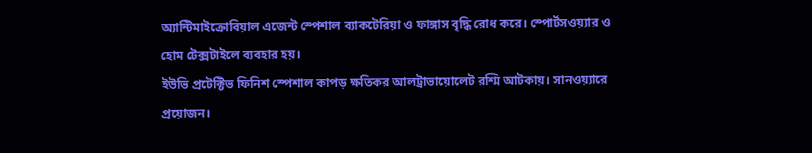অ্যান্টিমাইক্রোবিয়াল এজেন্ট স্পেশাল ব্যাকটেরিয়া ও ফাঙ্গাস বৃদ্ধি রোধ করে। স্পোর্টসওয়্যার ও হোম টেক্সটাইলে ব্যবহার হয়।
ইউভি প্রটেক্টিভ ফিনিশ স্পেশাল কাপড় ক্ষতিকর আলট্রাভায়োলেট রশ্মি আটকায়। সানওয়্যারে প্রয়োজন।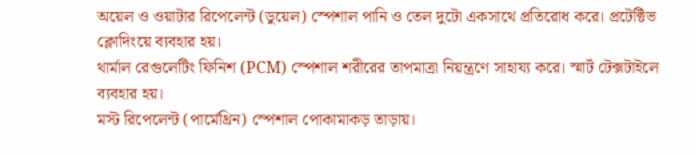অয়েল ও ওয়াটার রিপেলেন্ট (ডুয়েল) স্পেশাল পানি ও তেল দুটো একসাথে প্রতিরোধ করে। প্রটেক্টিভ ক্লোদিংয়ে ব্যবহার হয়।
থার্মাল রেগুলেটিং ফিনিশ (PCM) স্পেশাল শরীরের তাপমাত্রা নিয়ন্ত্রণে সাহায্য করে। স্মার্ট টেক্সটাইলে ব্যবহার হয়।
মস্ট রিপেলেন্ট (পার্মেথ্রিন) স্পেশাল পোকামাকড় তাড়ায়।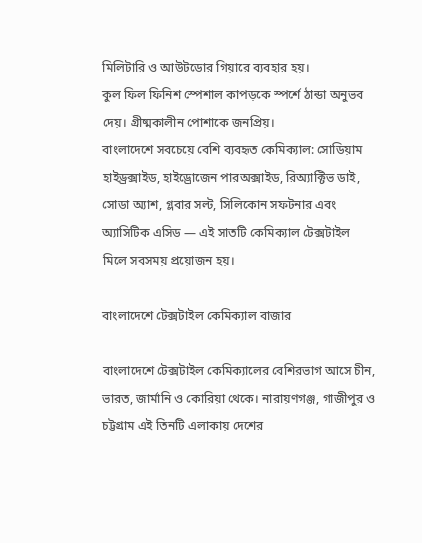মিলিটারি ও আউটডোর গিয়ারে ব্যবহার হয়।
কুল ফিল ফিনিশ স্পেশাল কাপড়কে স্পর্শে ঠান্ডা অনুভব দেয়। গ্রীষ্মকালীন পোশাকে জনপ্রিয়।
বাংলাদেশে সবচেয়ে বেশি ব্যবহৃত কেমিক্যাল: সোডিয়াম হাইড্রক্সাইড, হাইড্রোজেন পারঅক্সাইড, রিঅ্যাক্টিভ ডাই, সোডা অ্যাশ, গ্লবার সল্ট, সিলিকোন সফটনার এবং অ্যাসিটিক এসিড — এই সাতটি কেমিক্যাল টেক্সটাইল মিলে সবসময় প্রয়োজন হয়।

বাংলাদেশে টেক্সটাইল কেমিক্যাল বাজার

বাংলাদেশে টেক্সটাইল কেমিক্যালের বেশিরভাগ আসে চীন, ভারত, জার্মানি ও কোরিয়া থেকে। নারায়ণগঞ্জ, গাজীপুর ও চট্টগ্রাম এই তিনটি এলাকায় দেশের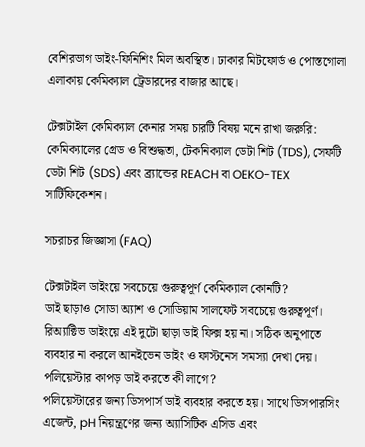বেশিরভাগ ডাইং-ফিনিশিং মিল অবস্থিত। ঢাকার মিটফোর্ড ও পোস্তগোলা এলাকায় কেমিক্যাল ট্রেডারদের বাজার আছে।

টেক্সটাইল কেমিক্যাল কেনার সময় চারটি বিষয় মনে রাখা জরুরি: কেমিক্যালের গ্রেড ও বিশুদ্ধতা, টেকনিক্যাল ডেটা শিট (TDS), সেফটি ডেটা শিট (SDS) এবং ব্র্যান্ডের REACH বা OEKO-TEX সার্টিফিকেশন।

সচরাচর জিজ্ঞাসা (FAQ)

টেক্সটাইল ডাইংয়ে সবচেয়ে গুরুত্বপূর্ণ কেমিক্যাল কোনটি?
ডাই ছাড়াও সোডা অ্যাশ ও সোডিয়াম সালফেট সবচেয়ে গুরুত্বপূর্ণ। রিঅ্যাক্টিভ ডাইংয়ে এই দুটো ছাড়া ডাই ফিক্স হয় না। সঠিক অনুপাতে ব্যবহার না করলে আনইভেন ডাইং ও ফাস্টনেস সমস্যা দেখা দেয়।
পলিয়েস্টার কাপড় ডাই করতে কী লাগে?
পলিয়েস্টারের জন্য ডিসপার্স ডাই ব্যবহার করতে হয়। সাথে ডিসপারসিং এজেন্ট, pH নিয়ন্ত্রণের জন্য অ্যাসিটিক এসিড এবং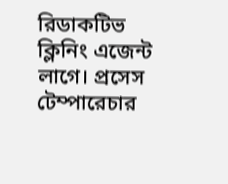রিডাকটিভ ক্লিনিং এজেন্ট লাগে। প্রসেস টেম্পারেচার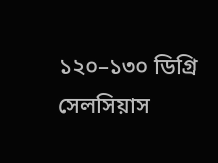১২০–১৩০ ডিগ্রি সেলসিয়াস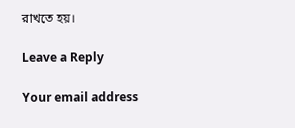রাখতে হয়।

Leave a Reply

Your email address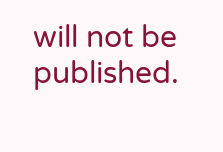will not be published.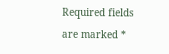Required fields are marked *